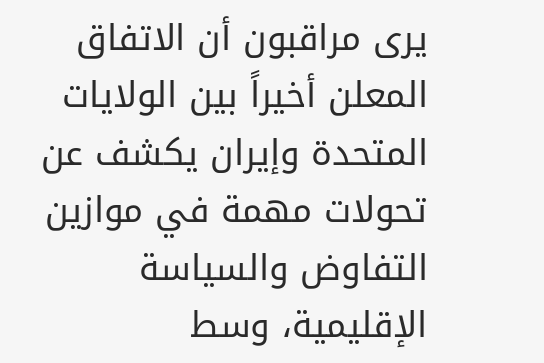يرى مراقبون أن الاتفاق المعلن أخيراً بين الولايات المتحدة وإيران يكشف عن تحولات مهمة في موازين التفاوض والسياسة الإقليمية، وسط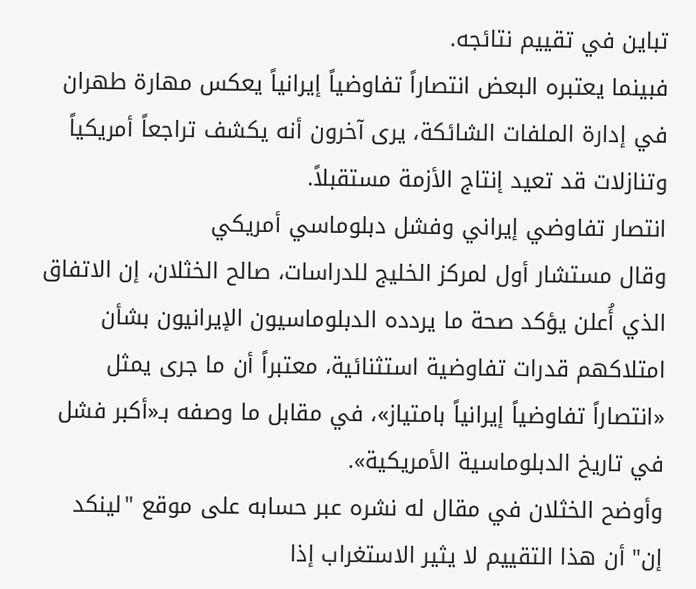تباين في تقييم نتائجه.
فبينما يعتبره البعض انتصاراً تفاوضياً إيرانياً يعكس مهارة طهران في إدارة الملفات الشائكة، يرى آخرون أنه يكشف تراجعاً أمريكياً وتنازلات قد تعيد إنتاج الأزمة مستقبلاً.
انتصار تفاوضي إيراني وفشل دبلوماسي أمريكي
وقال مستشار أول لمركز الخليج للدراسات، صالح الخثلان، إن الاتفاق الذي أُعلن يؤكد صحة ما يردده الدبلوماسيون الإيرانيون بشأن امتلاكهم قدرات تفاوضية استثنائية، معتبراً أن ما جرى يمثل «انتصاراً تفاوضياً إيرانياً بامتياز»، في مقابل ما وصفه بـ«أكبر فشل في تاريخ الدبلوماسية الأمريكية».
وأوضح الخثلان في مقال له نشره عبر حسابه على موقع "لينكد إن" أن هذا التقييم لا يثير الاستغراب إذا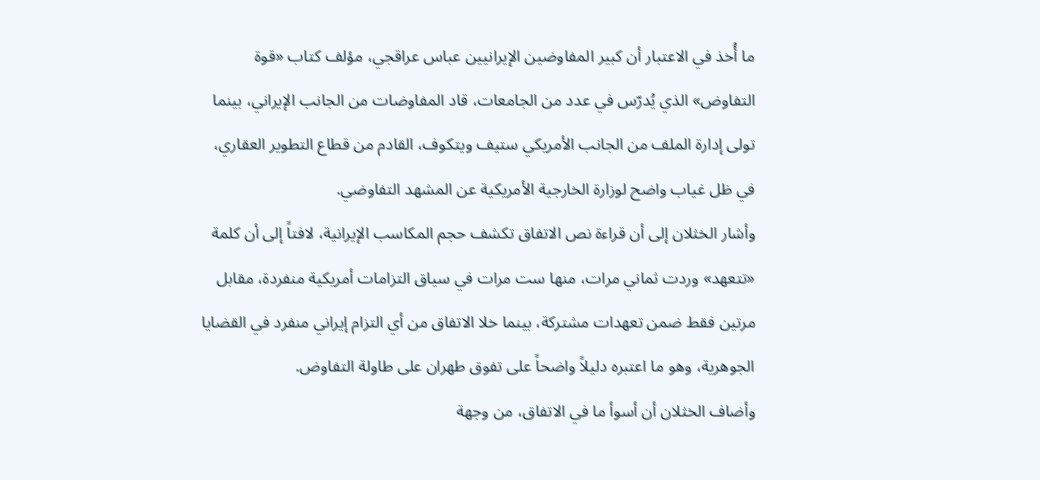ما أُخذ في الاعتبار أن كبير المفاوضين الإيرانيين عباس عراقجي، مؤلف كتاب «قوة التفاوض» الذي يُدرّس في عدد من الجامعات، قاد المفاوضات من الجانب الإيراني، بينما تولى إدارة الملف من الجانب الأمريكي ستيف ويتكوف، القادم من قطاع التطوير العقاري، في ظل غياب واضح لوزارة الخارجية الأمريكية عن المشهد التفاوضي.
وأشار الخثلان إلى أن قراءة نص الاتفاق تكشف حجم المكاسب الإيرانية، لافتاً إلى أن كلمة «تتعهد» وردت ثماني مرات، منها ست مرات في سياق التزامات أمريكية منفردة، مقابل مرتين فقط ضمن تعهدات مشتركة، بينما خلا الاتفاق من أي التزام إيراني منفرد في القضايا الجوهرية، وهو ما اعتبره دليلاً واضحاً على تفوق طهران على طاولة التفاوض.
وأضاف الخثلان أن أسوأ ما في الاتفاق، من وجهة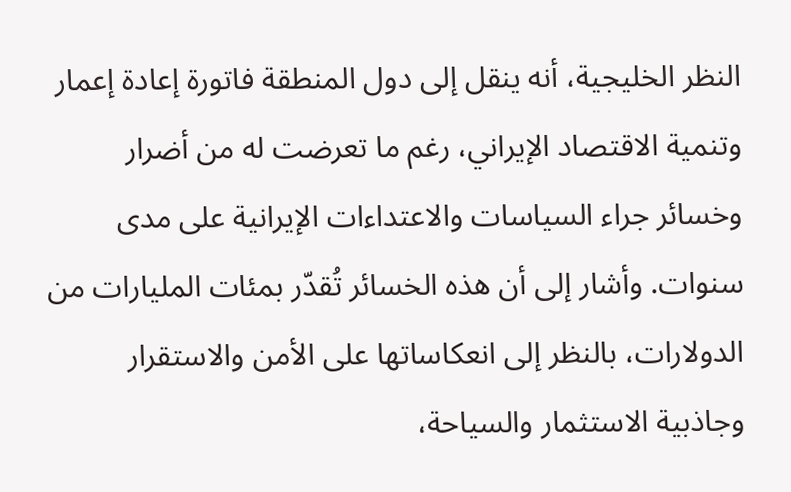النظر الخليجية، أنه ينقل إلى دول المنطقة فاتورة إعادة إعمار وتنمية الاقتصاد الإيراني، رغم ما تعرضت له من أضرار وخسائر جراء السياسات والاعتداءات الإيرانية على مدى سنوات. وأشار إلى أن هذه الخسائر تُقدّر بمئات المليارات من الدولارات، بالنظر إلى انعكاساتها على الأمن والاستقرار وجاذبية الاستثمار والسياحة،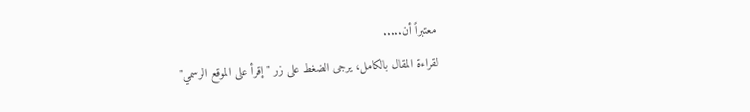معتبراً أن.....
لقراءة المقال بالكامل، يرجى الضغط على زر "إقرأ على الموقع الرسمي"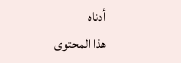أدناه
هذا المحتوى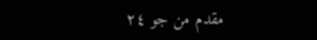مقدم من جو ٢٤